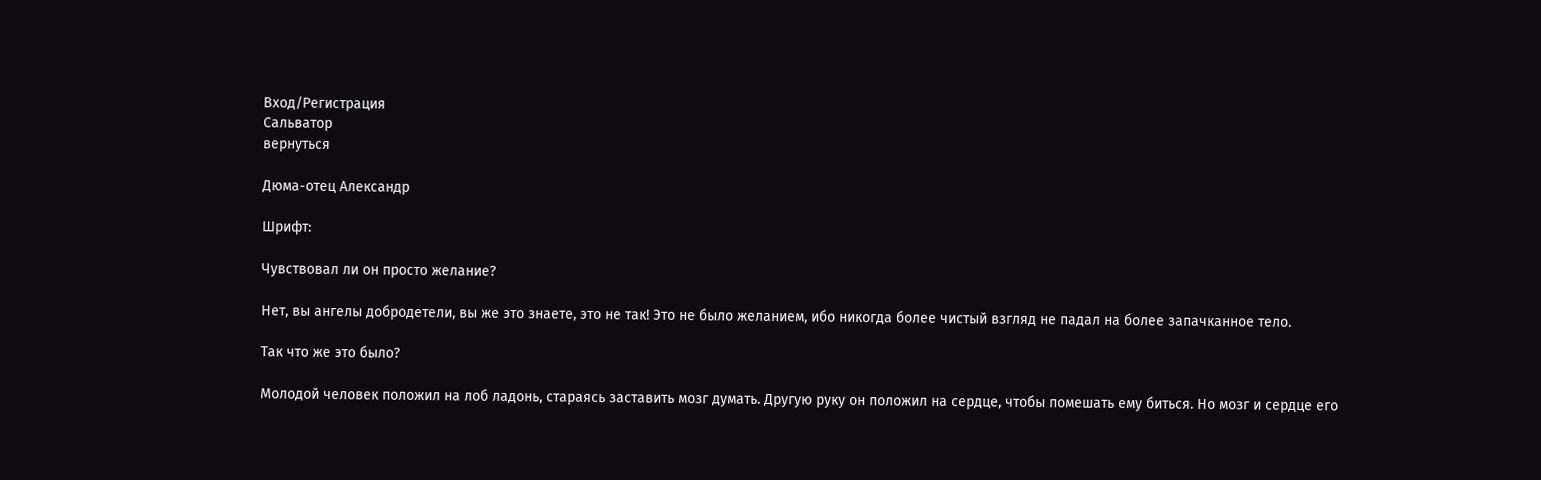Вход/Регистрация
Сальватор
вернуться

Дюма-отец Александр

Шрифт:

Чувствовал ли он просто желание?

Нет, вы ангелы добродетели, вы же это знаете, это не так! Это не было желанием, ибо никогда более чистый взгляд не падал на более запачканное тело.

Так что же это было?

Молодой человек положил на лоб ладонь, стараясь заставить мозг думать. Другую руку он положил на сердце, чтобы помешать ему биться. Но мозг и сердце его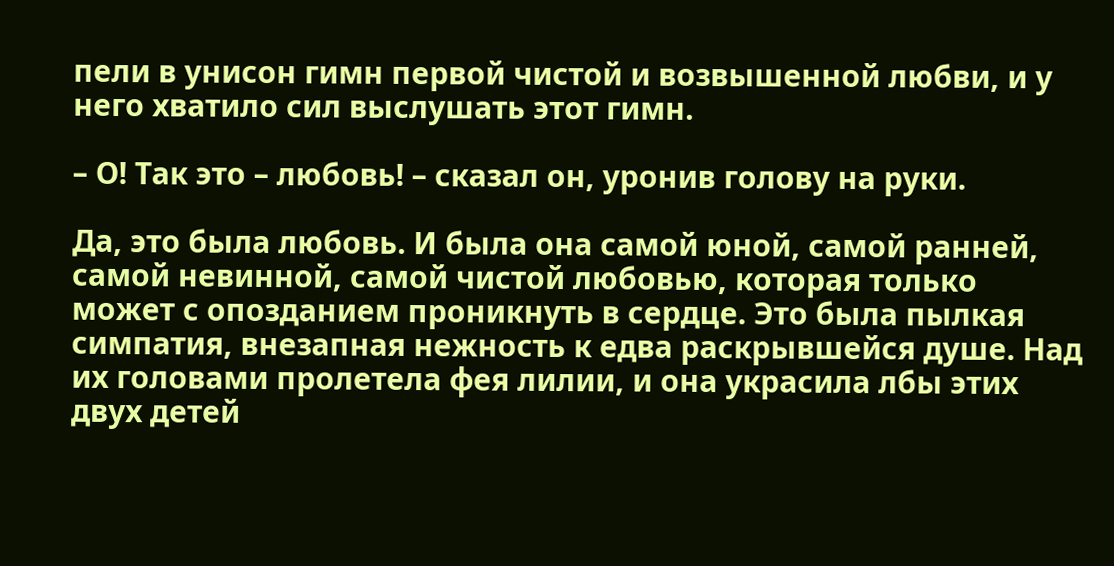пели в унисон гимн первой чистой и возвышенной любви, и у него хватило сил выслушать этот гимн.

– О! Так это – любовь! – сказал он, уронив голову на руки.

Да, это была любовь. И была она самой юной, самой ранней, самой невинной, самой чистой любовью, которая только может с опозданием проникнуть в сердце. Это была пылкая симпатия, внезапная нежность к едва раскрывшейся душе. Над их головами пролетела фея лилии, и она украсила лбы этих двух детей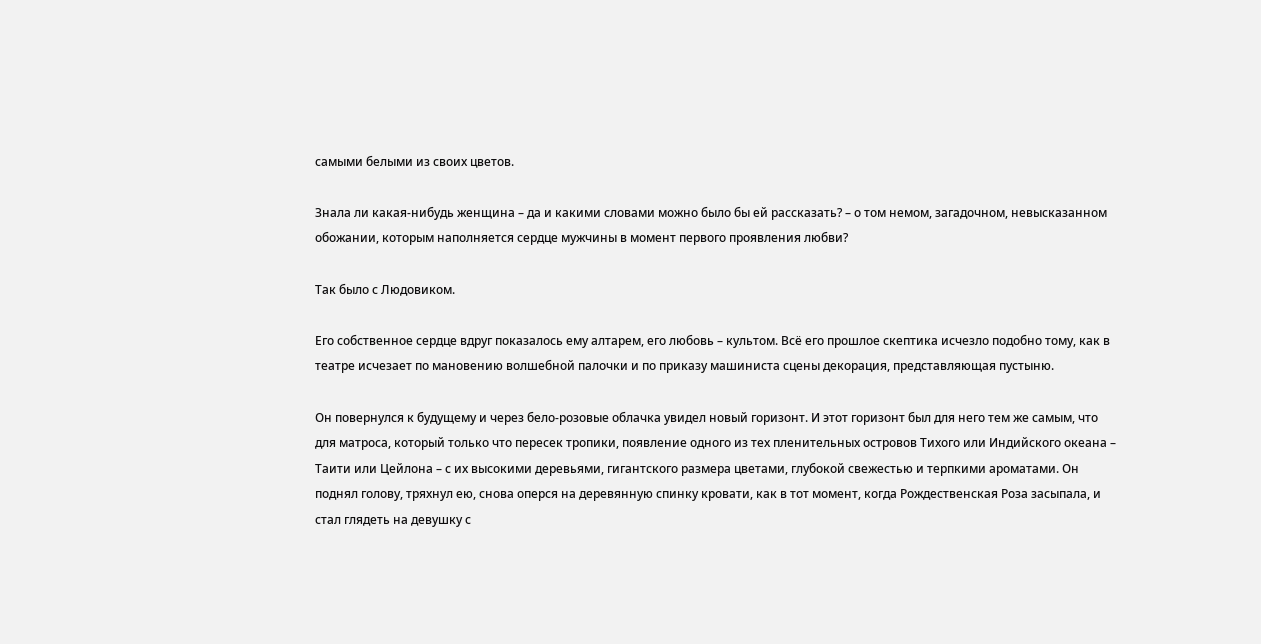самыми белыми из своих цветов.

Знала ли какая-нибудь женщина – да и какими словами можно было бы ей рассказать? – о том немом, загадочном, невысказанном обожании, которым наполняется сердце мужчины в момент первого проявления любви?

Так было с Людовиком.

Его собственное сердце вдруг показалось ему алтарем, его любовь – культом. Всё его прошлое скептика исчезло подобно тому, как в театре исчезает по мановению волшебной палочки и по приказу машиниста сцены декорация, представляющая пустыню.

Он повернулся к будущему и через бело-розовые облачка увидел новый горизонт. И этот горизонт был для него тем же самым, что для матроса, который только что пересек тропики, появление одного из тех пленительных островов Тихого или Индийского океана – Таити или Цейлона – с их высокими деревьями, гигантского размера цветами, глубокой свежестью и терпкими ароматами. Он поднял голову, тряхнул ею, снова оперся на деревянную спинку кровати, как в тот момент, когда Рождественская Роза засыпала, и стал глядеть на девушку с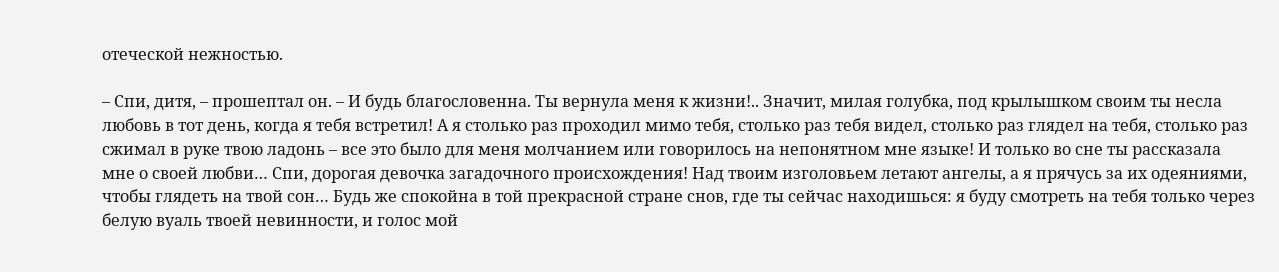отеческой нежностью.

– Спи, дитя, – прошептал он. – И будь благословенна. Ты вернула меня к жизни!.. Значит, милая голубка, под крылышком своим ты несла любовь в тот день, когда я тебя встретил! А я столько раз проходил мимо тебя, столько раз тебя видел, столько раз глядел на тебя, столько раз сжимал в руке твою ладонь – все это было для меня молчанием или говорилось на непонятном мне языке! И только во сне ты рассказала мне о своей любви… Спи, дорогая девочка загадочного происхождения! Над твоим изголовьем летают ангелы, а я прячусь за их одеяниями, чтобы глядеть на твой сон… Будь же спокойна в той прекрасной стране снов, где ты сейчас находишься: я буду смотреть на тебя только через белую вуаль твоей невинности, и голос мой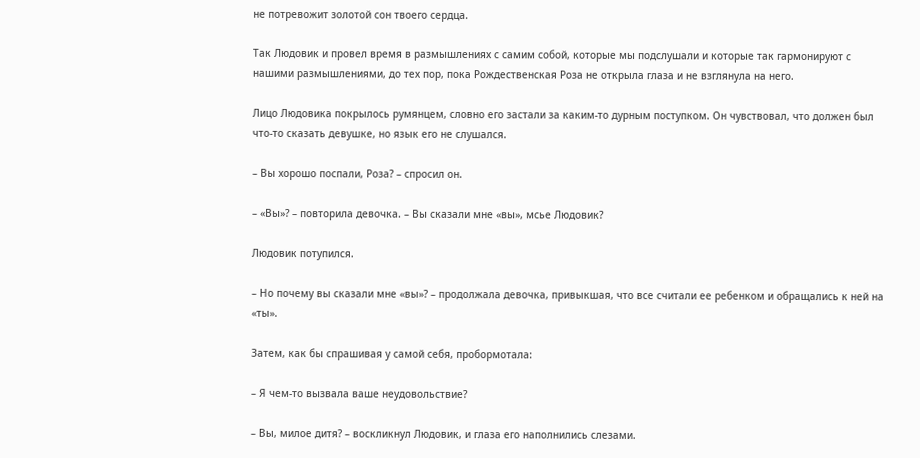не потревожит золотой сон твоего сердца.

Так Людовик и провел время в размышлениях с самим собой, которые мы подслушали и которые так гармонируют с нашими размышлениями, до тех пор, пока Рождественская Роза не открыла глаза и не взглянула на него.

Лицо Людовика покрылось румянцем, словно его застали за каким-то дурным поступком. Он чувствовал, что должен был что-то сказать девушке, но язык его не слушался.

– Вы хорошо поспали, Роза? – спросил он.

– «Вы»? – повторила девочка. – Вы сказали мне «вы», мсье Людовик?

Людовик потупился.

– Но почему вы сказали мне «вы»? – продолжала девочка, привыкшая, что все считали ее ребенком и обращались к ней на «ты».

Затем, как бы спрашивая у самой себя, пробормотала:

– Я чем-то вызвала ваше неудовольствие?

– Вы, милое дитя? – воскликнул Людовик, и глаза его наполнились слезами.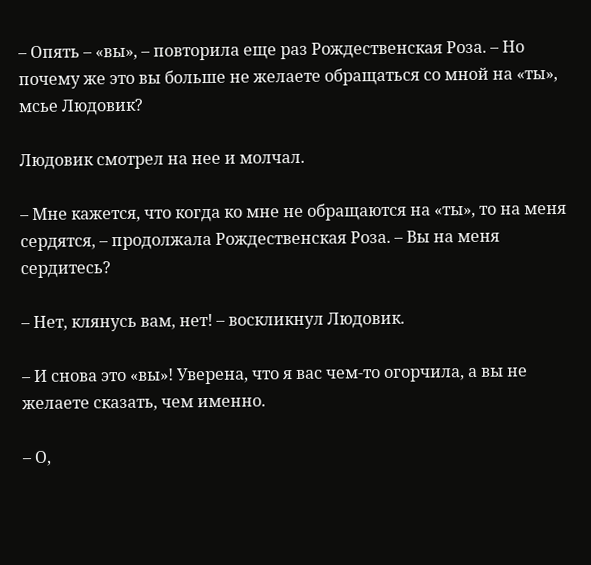– Опять – «вы», – повторила еще раз Рождественская Роза. – Но почему же это вы больше не желаете обращаться со мной на «ты», мсье Людовик?

Людовик смотрел на нее и молчал.

– Мне кажется, что когда ко мне не обращаются на «ты», то на меня сердятся, – продолжала Рождественская Роза. – Вы на меня сердитесь?

– Нет, клянусь вам, нет! – воскликнул Людовик.

– И снова это «вы»! Уверена, что я вас чем-то огорчила, а вы не желаете сказать, чем именно.

– О,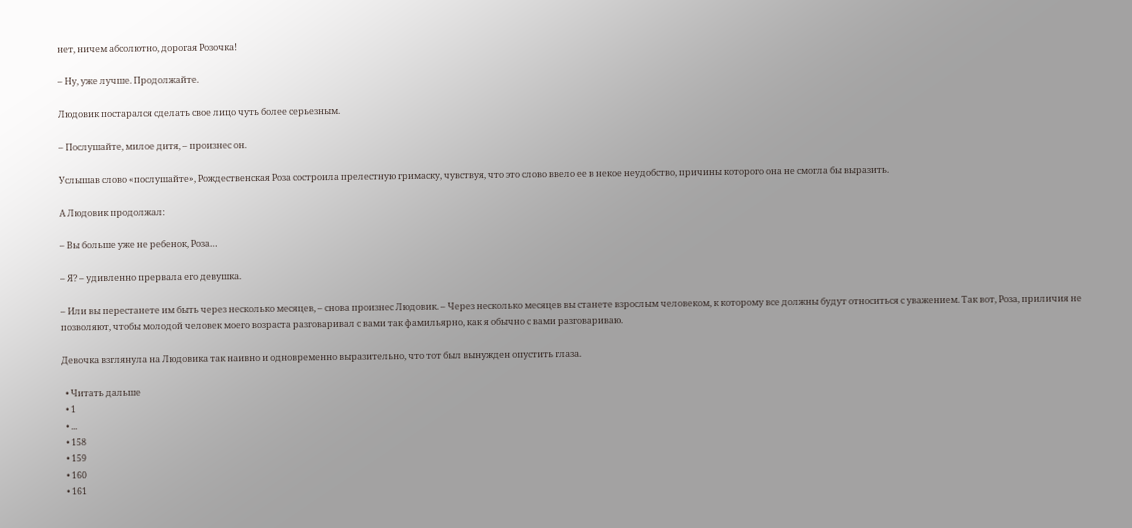нет, ничем абсолютно, дорогая Розочка!

– Ну, уже лучше. Продолжайте.

Людовик постарался сделать свое лицо чуть более серьезным.

– Послушайте, милое дитя, – произнес он.

Услышав слово «послушайте», Рождественская Роза состроила прелестную гримаску, чувствуя, что это слово ввело ее в некое неудобство, причины которого она не смогла бы выразить.

А Людовик продолжал:

– Вы больше уже не ребенок, Роза…

– Я? – удивленно прервала его девушка.

– Или вы перестанете им быть через несколько месяцев, – снова произнес Людовик. – Через несколько месяцев вы станете взрослым человеком, к которому все должны будут относиться с уважением. Так вот, Роза, приличия не позволяют, чтобы молодой человек моего возраста разговаривал с вами так фамильярно, как я обычно с вами разговариваю.

Девочка взглянула на Людовика так наивно и одновременно выразительно, что тот был вынужден опустить глаза.

  • Читать дальше
  • 1
  • ...
  • 158
  • 159
  • 160
  • 161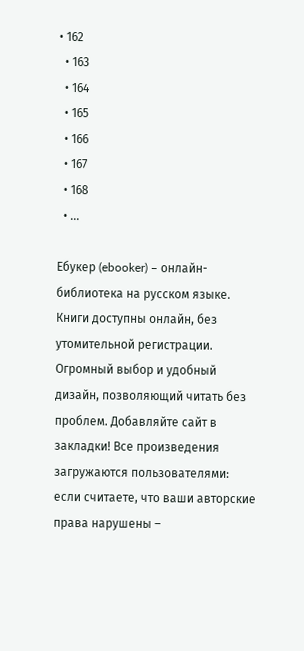• 162
  • 163
  • 164
  • 165
  • 166
  • 167
  • 168
  • ...

Ебукер (ebooker) – онлайн-библиотека на русском языке. Книги доступны онлайн, без утомительной регистрации. Огромный выбор и удобный дизайн, позволяющий читать без проблем. Добавляйте сайт в закладки! Все произведения загружаются пользователями: если считаете, что ваши авторские права нарушены –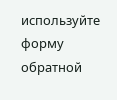используйте форму обратной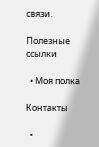связи.

Полезные ссылки

  • Моя полка

Контакты

  •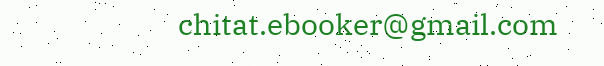chitat.ebooker@gmail.com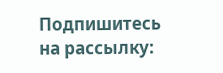Подпишитесь на рассылку: